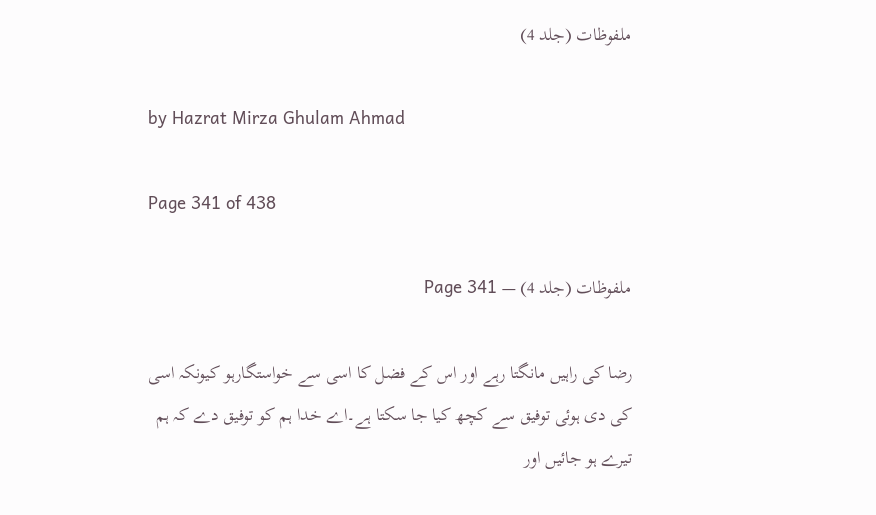ملفوظات (جلد 4)

by Hazrat Mirza Ghulam Ahmad

Page 341 of 438

ملفوظات (جلد 4) — Page 341

رضا کی راہیں مانگتا رہے اور اس کے فضل کا اسی سے خواستگارہو کیونکہ اسی کی دی ہوئی توفیق سے کچھ کیا جا سکتا ہے۔اے خدا ہم کو توفیق دے کہ ہم تیرے ہو جائیں اور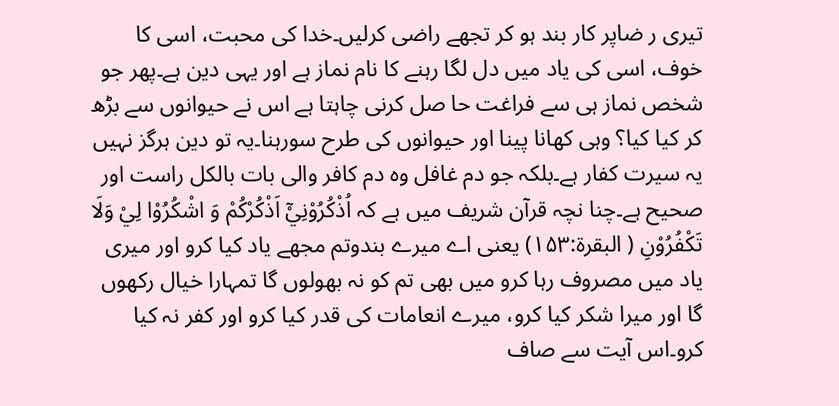تیری ر ضاپر کار بند ہو کر تجھے راضی کرلیں۔خدا کی محبت، اسی کا خوف، اسی کی یاد میں دل لگا رہنے کا نام نماز ہے اور یہی دین ہے۔پھر جو شخص نماز ہی سے فراغت حا صل کرنی چاہتا ہے اس نے حیوانوں سے بڑھ کر کیا کیا؟ وہی کھانا پینا اور حیوانوں کی طرح سورہنا۔یہ تو دین ہرگز نہیں یہ سیرت کفار ہے۔بلکہ جو دم غافل وہ دم کافر والی بات بالکل راست اور صحیح ہے۔چنا نچہ قرآن شریف میں ہے کہ اُذْكُرُوْنِيْٓ اَذْكُرْكُمْ وَ اشْكُرُوْا لِيْ وَلَا تَكْفُرُوْنِ ( البقرۃ:۱۵۳) یعنی اے میرے بندوتم مجھے یاد کیا کرو اور میری یاد میں مصروف رہا کرو میں بھی تم کو نہ بھولوں گا تمہارا خیال رکھوں گا اور میرا شکر کیا کرو، میرے انعامات کی قدر کیا کرو اور کفر نہ کیا کرو۔اس آیت سے صاف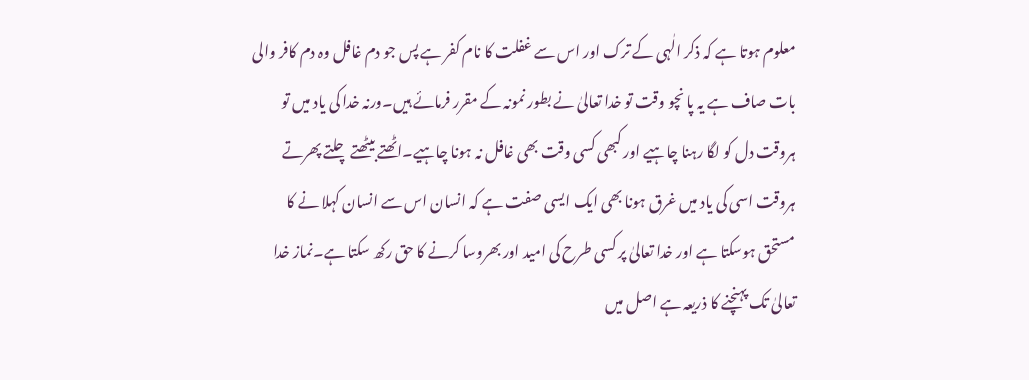معلوم ہوتا ہے کہ ذکر الٰہی کے ترک اور اس سے غفلت کا نام کفر ہے پس جو دم غافل وہ دم کافر والی بات صاف ہے یہ پا نچو وقت تو خدا تعالیٰ نے بطور نمونہ کے مقرر فرمائے ہیں۔ورنہ خدا کی یاد میں تو ہروقت دل کو لگا رہنا چاہیے اور کبھی کسی وقت بھی غافل نہ ہونا چاہیے۔اٹھتے بیٹھتے چلتے پھرتے ہروقت اسی کی یاد میں غرق ہونا بھی ایک ایسی صفت ہے کہ انسان اس سے انسان کہلا نے کا مستحق ہوسکتا ہے اور خدا تعالیٰ پر کسی طرح کی امید اور بھروسا کرنے کا حق رکھ سکتا ہے۔نماز خدا تعالیٰ تک پہنچنے کا ذریعہ ہے اصل میں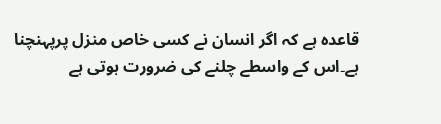قاعدہ ہے کہ اگر انسان نے کسی خاص منزل پرپہنچنا ہے۔اس کے واسطے چلنے کی ضرورت ہوتی ہے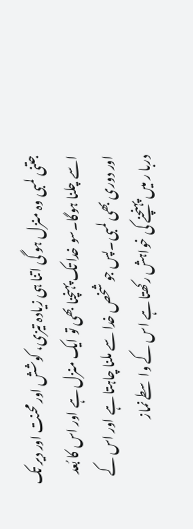جتنی لمبی وہ منزل ہو گی اتنا ہی زیادہ تیزی، کوشش اور محنت اور دیر تک اسے چلنا ہوگا۔سو خدا تک پہنچنا بھی تو ایک منزل ہے اور اس کا بُعد اور دوری بھی لمبی۔پس جو شخص خدا سے ملنا چاہتا ہے اور اس کے دربا ر میں پہنچنے کی خواہش رکھتا ہے اس کے واسطے نماز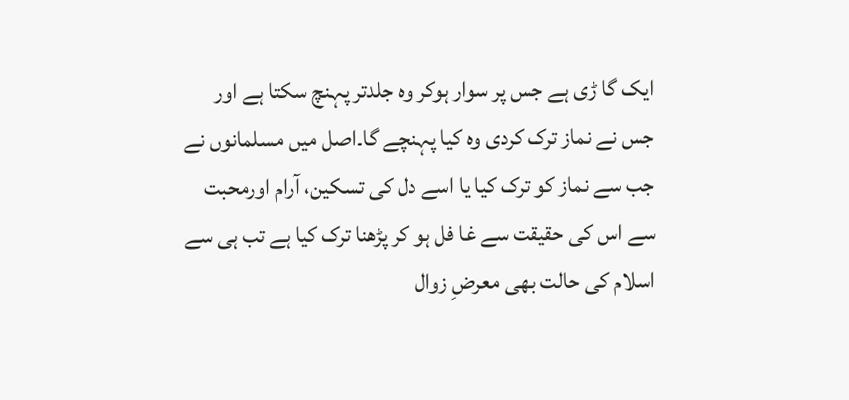ایک گا ڑی ہے جس پر سوار ہوکر وہ جلدتر پہنچ سکتا ہے اور جس نے نماز ترک کردی وہ کیا پہنچے گا۔اصل میں مسلمانوں نے جب سے نماز کو ترک کیا یا اسے دل کی تسکین، آرام اورمحبت سے اس کی حقیقت سے غا فل ہو کر پڑھنا ترک کیا ہے تب ہی سے اسلام کی حالت بھی معرضِ زوال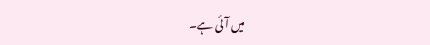میں آئی ہے۔